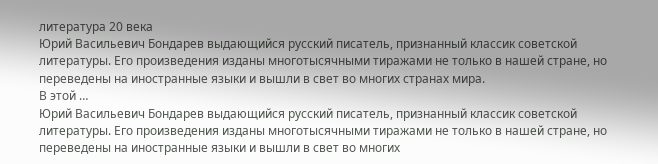литература 20 века
Юрий Васильевич Бондарев выдающийся русский писатель, признанный классик советской литературы. Его произведения изданы многотысячными тиражами не только в нашей стране, но переведены на иностранные языки и вышли в свет во многих странах мира.
В этой …
Юрий Васильевич Бондарев выдающийся русский писатель, признанный классик советской литературы. Его произведения изданы многотысячными тиражами не только в нашей стране, но переведены на иностранные языки и вышли в свет во многих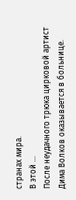странах мира.
В этой …
После неудачного трюка цирковой артист Дима Волков оказывается в больнице.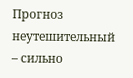Прогноз неутешительный – сильно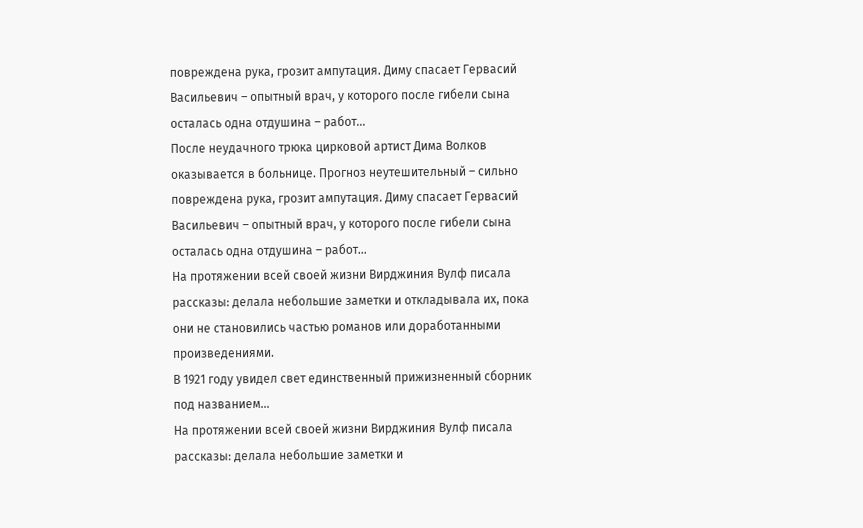повреждена рука, грозит ампутация. Диму спасает Гервасий Васильевич – опытный врач, у которого после гибели сына осталась одна отдушина – работ…
После неудачного трюка цирковой артист Дима Волков оказывается в больнице. Прогноз неутешительный – сильно повреждена рука, грозит ампутация. Диму спасает Гервасий Васильевич – опытный врач, у которого после гибели сына осталась одна отдушина – работ…
На протяжении всей своей жизни Вирджиния Вулф писала рассказы: делала небольшие заметки и откладывала их, пока они не становились частью романов или доработанными произведениями.
В 1921 году увидел свет единственный прижизненный сборник под названием…
На протяжении всей своей жизни Вирджиния Вулф писала рассказы: делала небольшие заметки и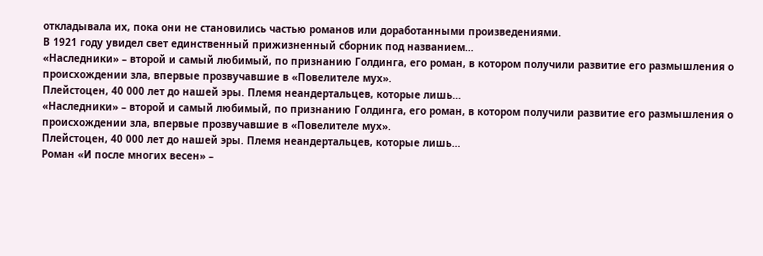откладывала их, пока они не становились частью романов или доработанными произведениями.
В 1921 году увидел свет единственный прижизненный сборник под названием…
«Наследники» – второй и самый любимый, по признанию Голдинга, его роман, в котором получили развитие его размышления о происхождении зла, впервые прозвучавшие в «Повелителе мух».
Плейстоцен, 40 000 лет до нашей эры. Племя неандертальцев, которые лишь…
«Наследники» – второй и самый любимый, по признанию Голдинга, его роман, в котором получили развитие его размышления о происхождении зла, впервые прозвучавшие в «Повелителе мух».
Плейстоцен, 40 000 лет до нашей эры. Племя неандертальцев, которые лишь…
Роман «И после многих весен» –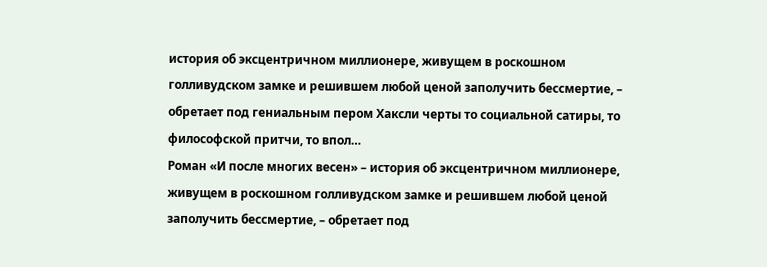история об эксцентричном миллионере, живущем в роскошном голливудском замке и решившем любой ценой заполучить бессмертие, – обретает под гениальным пером Хаксли черты то социальной сатиры, то философской притчи, то впол…
Роман «И после многих весен» – история об эксцентричном миллионере, живущем в роскошном голливудском замке и решившем любой ценой заполучить бессмертие, – обретает под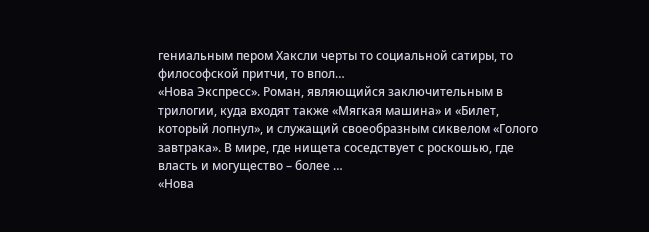гениальным пером Хаксли черты то социальной сатиры, то философской притчи, то впол…
«Нова Экспресс». Роман, являющийся заключительным в трилогии, куда входят также «Мягкая машина» и «Билет, который лопнул», и служащий своеобразным сиквелом «Голого завтрака». В мире, где нищета соседствует с роскошью, где власть и могущество – более …
«Нова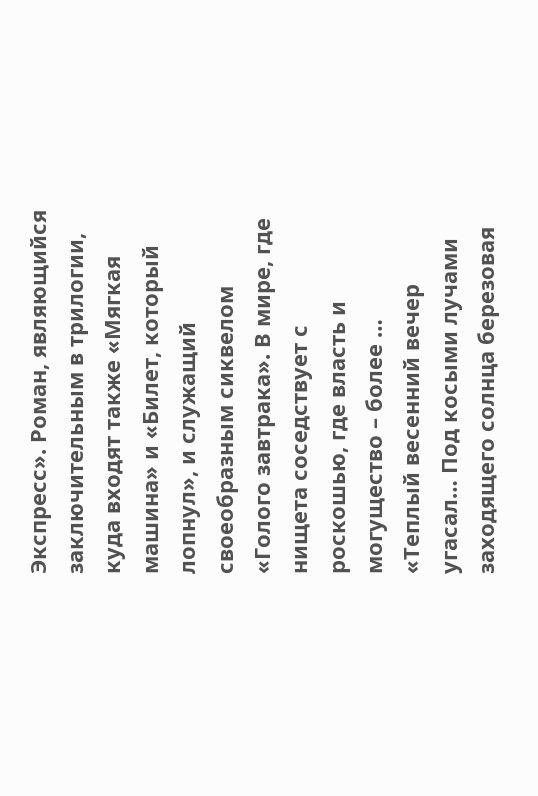Экспресс». Роман, являющийся заключительным в трилогии, куда входят также «Мягкая машина» и «Билет, который лопнул», и служащий своеобразным сиквелом «Голого завтрака». В мире, где нищета соседствует с роскошью, где власть и могущество – более …
«Теплый весенний вечер угасал… Под косыми лучами заходящего солнца березовая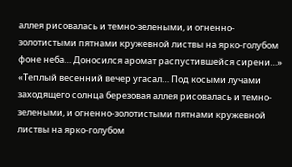аллея рисовалась и темно-зелеными, и огненно-золотистыми пятнами кружевной листвы на ярко-голубом фоне неба… Доносился аромат распустившейся сирени…»
«Теплый весенний вечер угасал… Под косыми лучами заходящего солнца березовая аллея рисовалась и темно-зелеными, и огненно-золотистыми пятнами кружевной листвы на ярко-голубом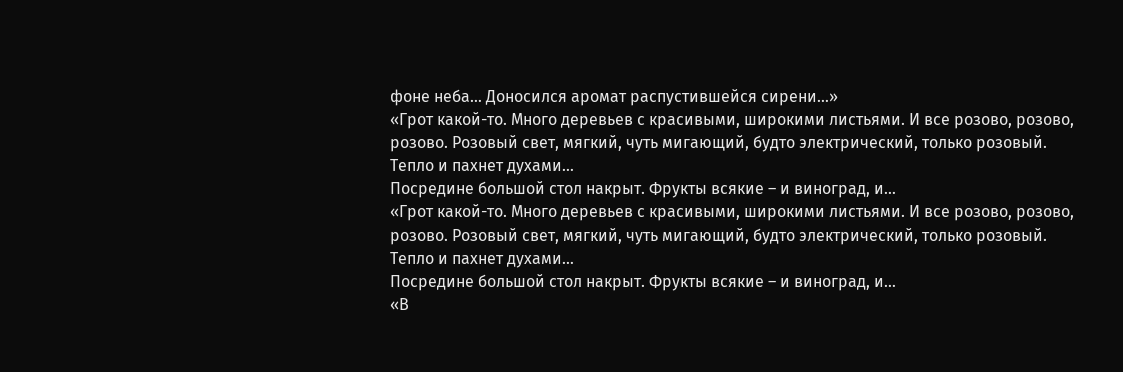фоне неба… Доносился аромат распустившейся сирени…»
«Грот какой-то. Много деревьев с красивыми, широкими листьями. И все розово, розово, розово. Розовый свет, мягкий, чуть мигающий, будто электрический, только розовый. Тепло и пахнет духами…
Посредине большой стол накрыт. Фрукты всякие – и виноград, и…
«Грот какой-то. Много деревьев с красивыми, широкими листьями. И все розово, розово, розово. Розовый свет, мягкий, чуть мигающий, будто электрический, только розовый. Тепло и пахнет духами…
Посредине большой стол накрыт. Фрукты всякие – и виноград, и…
«В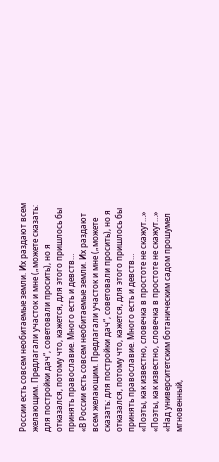России есть совсем необитаемые земли. Их раздают всем желающим. Предлагали участок и мне („можете сказать: для постройки дач“, советовали просить), но я отказался, потому что, кажется, для этого пришлось бы принять православие. Много есть и девств…
«В России есть совсем необитаемые земли. Их раздают всем желающим. Предлагали участок и мне („можете сказать: для постройки дач“, советовали просить), но я отказался, потому что, кажется, для этого пришлось бы принять православие. Много есть и девств…
«Поэты, как известно, словечка в простоте не скажут…»
«Поэты, как известно, словечка в простоте не скажут…»
«Над университетским ботаническим садом прошумел мгновенный,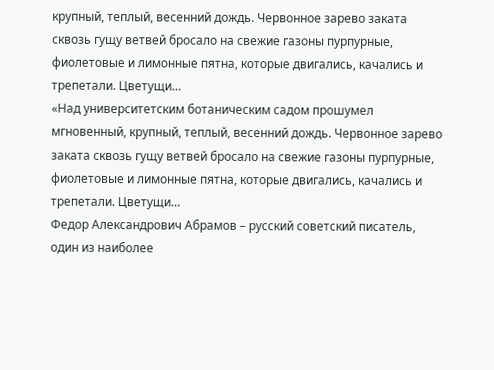крупный, теплый, весенний дождь. Червонное зарево заката сквозь гущу ветвей бросало на свежие газоны пурпурные, фиолетовые и лимонные пятна, которые двигались, качались и трепетали. Цветущи…
«Над университетским ботаническим садом прошумел мгновенный, крупный, теплый, весенний дождь. Червонное зарево заката сквозь гущу ветвей бросало на свежие газоны пурпурные, фиолетовые и лимонные пятна, которые двигались, качались и трепетали. Цветущи…
Федор Александрович Абрамов – русский советский писатель, один из наиболее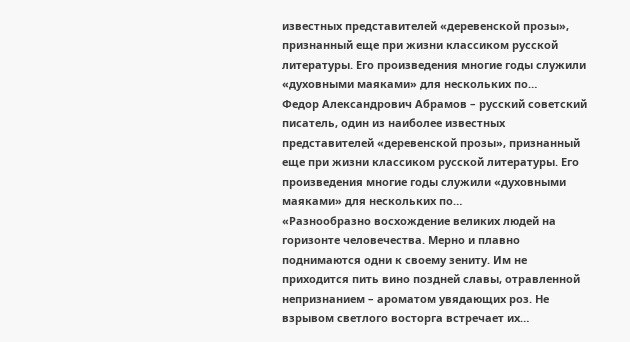известных представителей «деревенской прозы», признанный еще при жизни классиком русской литературы. Его произведения многие годы служили «духовными маяками» для нескольких по…
Федор Александрович Абрамов – русский советский писатель, один из наиболее известных представителей «деревенской прозы», признанный еще при жизни классиком русской литературы. Его произведения многие годы служили «духовными маяками» для нескольких по…
«Разнообразно восхождение великих людей на горизонте человечества. Мерно и плавно поднимаются одни к своему зениту. Им не приходится пить вино поздней славы, отравленной непризнанием – ароматом увядающих роз. Не взрывом светлого восторга встречает их…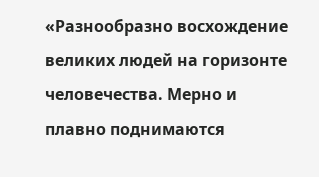«Разнообразно восхождение великих людей на горизонте человечества. Мерно и плавно поднимаются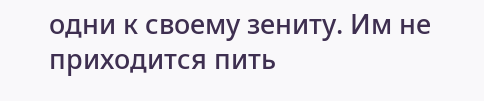одни к своему зениту. Им не приходится пить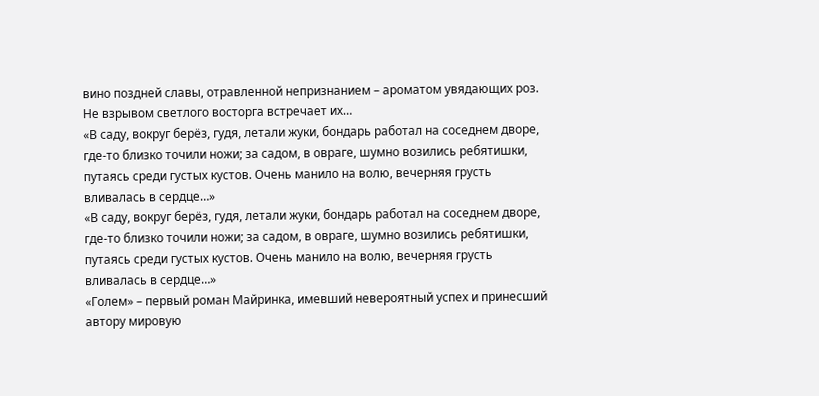вино поздней славы, отравленной непризнанием – ароматом увядающих роз. Не взрывом светлого восторга встречает их…
«В саду, вокруг берёз, гудя, летали жуки, бондарь работал на соседнем дворе, где-то близко точили ножи; за садом, в овраге, шумно возились ребятишки, путаясь среди густых кустов. Очень манило на волю, вечерняя грусть вливалась в сердце…»
«В саду, вокруг берёз, гудя, летали жуки, бондарь работал на соседнем дворе, где-то близко точили ножи; за садом, в овраге, шумно возились ребятишки, путаясь среди густых кустов. Очень манило на волю, вечерняя грусть вливалась в сердце…»
«Голем» – первый роман Майринка, имевший невероятный успех и принесший автору мировую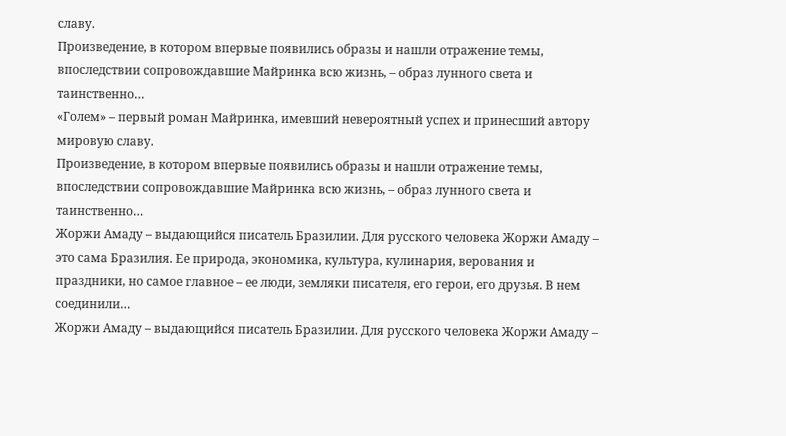славу.
Произведение, в котором впервые появились образы и нашли отражение темы, впоследствии сопровождавшие Майринка всю жизнь, – образ лунного света и таинственно…
«Голем» – первый роман Майринка, имевший невероятный успех и принесший автору мировую славу.
Произведение, в котором впервые появились образы и нашли отражение темы, впоследствии сопровождавшие Майринка всю жизнь, – образ лунного света и таинственно…
Жоржи Амаду – выдающийся писатель Бразилии. Для русского человека Жоржи Амаду – это сама Бразилия. Ее природа, экономика, культура, кулинария, верования и праздники, но самое главное – ее люди, земляки писателя, его герои, его друзья. В нем соединили…
Жоржи Амаду – выдающийся писатель Бразилии. Для русского человека Жоржи Амаду –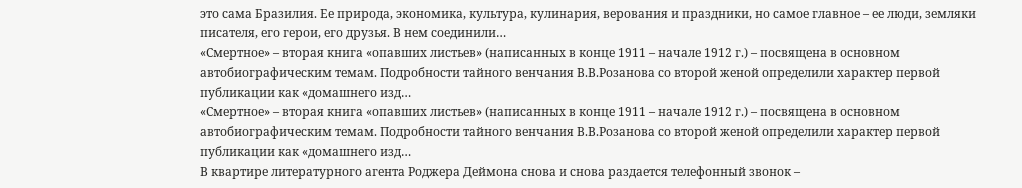это сама Бразилия. Ее природа, экономика, культура, кулинария, верования и праздники, но самое главное – ее люди, земляки писателя, его герои, его друзья. В нем соединили…
«Смертное» – вторая книга «опавших листьев» (написанных в конце 1911 – начале 1912 г.) – посвящена в основном автобиографическим темам. Подробности тайного венчания В.В.Розанова со второй женой определили характер первой публикации как «домашнего изд…
«Смертное» – вторая книга «опавших листьев» (написанных в конце 1911 – начале 1912 г.) – посвящена в основном автобиографическим темам. Подробности тайного венчания В.В.Розанова со второй женой определили характер первой публикации как «домашнего изд…
В квартире литературного агента Роджера Деймона снова и снова раздается телефонный звонок –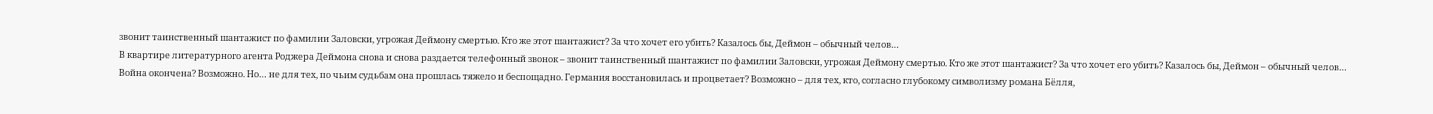звонит таинственный шантажист по фамилии Заловски, угрожая Деймону смертью. Кто же этот шантажист? За что хочет его убить? Казалось бы, Деймон – обычный челов…
В квартире литературного агента Роджера Деймона снова и снова раздается телефонный звонок – звонит таинственный шантажист по фамилии Заловски, угрожая Деймону смертью. Кто же этот шантажист? За что хочет его убить? Казалось бы, Деймон – обычный челов…
Война окончена? Возможно. Но… не для тех, по чьим судьбам она прошлась тяжело и беспощадно. Германия восстановилась и процветает? Возможно – для тех, кто, согласно глубокому символизму романа Бёлля,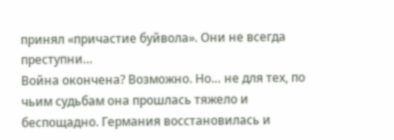принял «причастие буйвола». Они не всегда преступни…
Война окончена? Возможно. Но… не для тех, по чьим судьбам она прошлась тяжело и беспощадно. Германия восстановилась и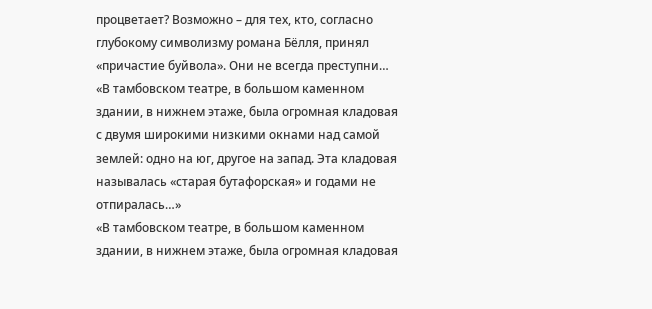процветает? Возможно – для тех, кто, согласно глубокому символизму романа Бёлля, принял «причастие буйвола». Они не всегда преступни…
«В тамбовском театре, в большом каменном здании, в нижнем этаже, была огромная кладовая с двумя широкими низкими окнами над самой землей: одно на юг, другое на запад. Эта кладовая называлась «старая бутафорская» и годами не отпиралась…»
«В тамбовском театре, в большом каменном здании, в нижнем этаже, была огромная кладовая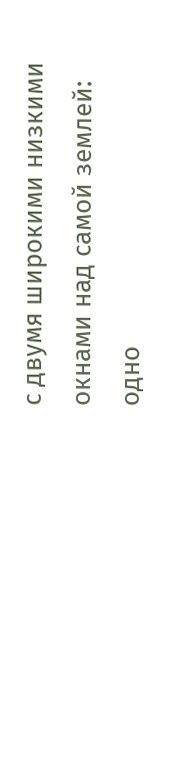с двумя широкими низкими окнами над самой землей: одно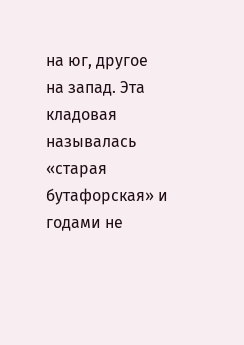на юг, другое на запад. Эта кладовая называлась «старая бутафорская» и годами не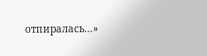отпиралась…»